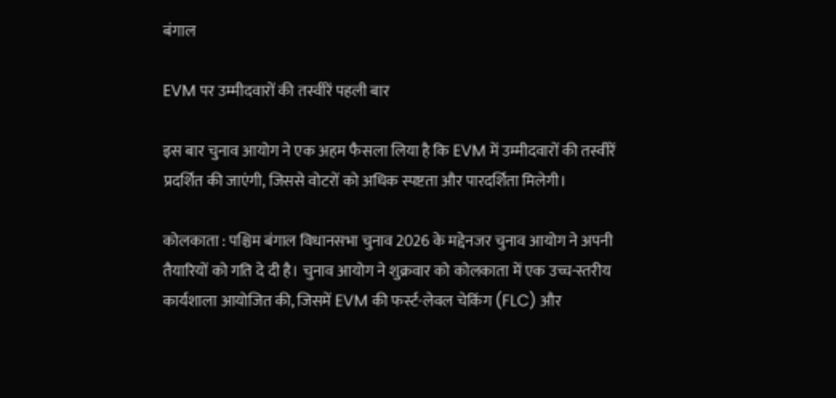बंगाल

EVM पर उम्मीदवारों की तस्वीरें पहली बार

इस बार चुनाव आयोग ने एक अहम फैसला लिया है कि EVM में उम्मीदवारों की तस्वीरें प्रदर्शित की जाएंगी, जिससे वोटरों को अधिक स्पष्टता और पारदर्शिता मिलेगी।

कोलकाता : पश्चिम बंगाल विधानसभा चुनाव 2026 के मद्देनजर चुनाव आयोग ने अपनी तैयारियों को गति दे दी है। चुनाव आयोग ने शुक्रवार को कोलकाता में एक उच्च-स्तरीय कार्यशाला आयोजित की, जिसमें EVM की फर्स्ट-लेवल चेकिंग (FLC) और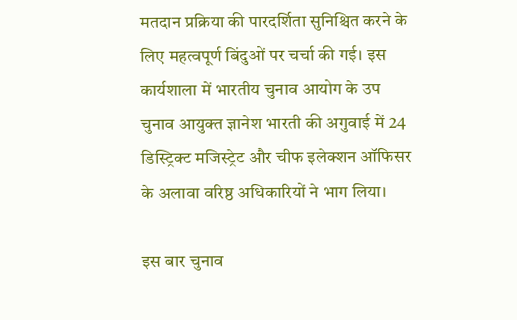मतदान प्रक्रिया की पारदर्शिता सुनिश्चित करने के लिए महत्वपूर्ण बिंदुओं पर चर्चा की गई। इस कार्यशाला में भारतीय चुनाव आयोग के उप चुनाव आयुक्त ज्ञानेश भारती की अगुवाई में 24 डिस्ट्रिक्ट मजिस्ट्रेट और चीफ इलेक्शन ऑफिसर के अलावा वरिष्ठ अधिकारियों ने भाग लिया।

इस बार चुनाव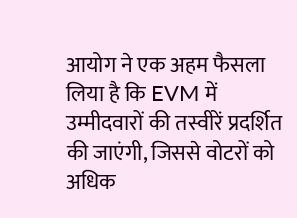आयोग ने एक अहम फैसला लिया है कि EVM में उम्मीदवारों की तस्वीरें प्रदर्शित की जाएंगी, जिससे वोटरों को अधिक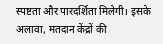स्पष्टता और पारदर्शिता मिलेगी। इसके अलावा, मतदान केंद्रों की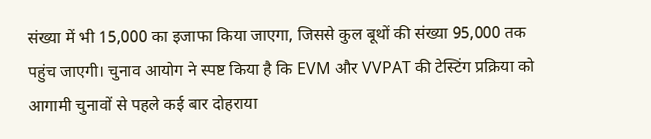संख्या में भी 15,000 का इजाफा किया जाएगा, जिससे कुल बूथों की संख्या 95,000 तक पहुंच जाएगी। चुनाव आयोग ने स्पष्ट किया है कि EVM और VVPAT की टेस्टिंग प्रक्रिया को आगामी चुनावों से पहले कई बार दोहराया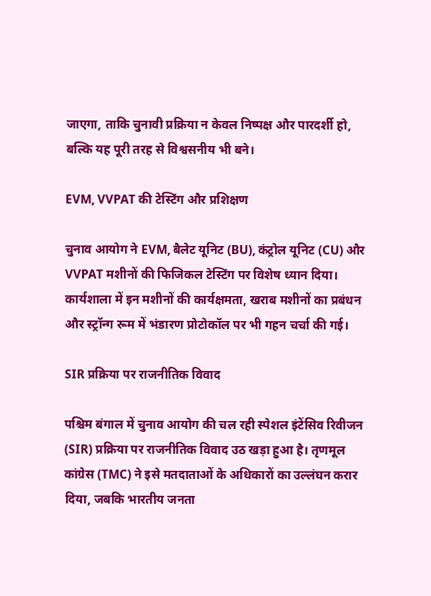जाएगा, ताकि चुनावी प्रक्रिया न केवल निष्पक्ष और पारदर्शी हो, बल्कि यह पूरी तरह से विश्वसनीय भी बने।

EVM, VVPAT की टेस्टिंग और प्रशिक्षण

चुनाव आयोग ने EVM, बैलेट यूनिट (BU), कंट्रोल यूनिट (CU) और VVPAT मशीनों की फिजिकल टेस्टिंग पर विशेष ध्यान दिया। कार्यशाला में इन मशीनों की कार्यक्षमता, खराब मशीनों का प्रबंधन और स्ट्रॉन्ग रूम में भंडारण प्रोटोकॉल पर भी गहन चर्चा की गई।

SIR प्रक्रिया पर राजनीतिक विवाद

पश्चिम बंगाल में चुनाव आयोग की चल रही स्पेशल इंटेंसिव रिवीजन (SIR) प्रक्रिया पर राजनीतिक विवाद उठ खड़ा हुआ है। तृणमूल कांग्रेस (TMC) ने इसे मतदाताओं के अधिकारों का उल्लंघन करार दिया, जबकि भारतीय जनता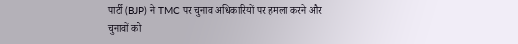पार्टी (BJP) ने TMC पर चुनाव अधिकारियों पर हमला करने और चुनावों को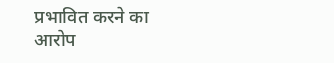प्रभावित करने का आरोप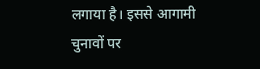लगाया है। इससे आगामी चुनावों पर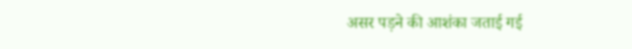असर पड़ने की आशंका जताई गई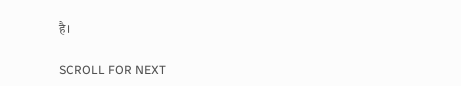है।

SCROLL FOR NEXT